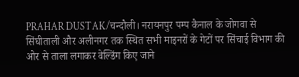PRAHAR DUSTAK/चन्दौली। नरायनपुर पम्प कैनाल के जोगवा से सिंघीताली और अलीनगर तक स्थित सभी माइनरों के गेटों पर सिंचाई विभाग की ओर से ताला लगाकर वेल्डिंग किए जाने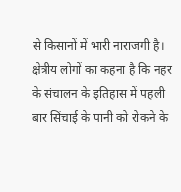से किसानों में भारी नाराजगी है। क्षेत्रीय लोगों का कहना है कि नहर के संचालन के इतिहास में पहली बार सिंचाई के पानी को रोकने के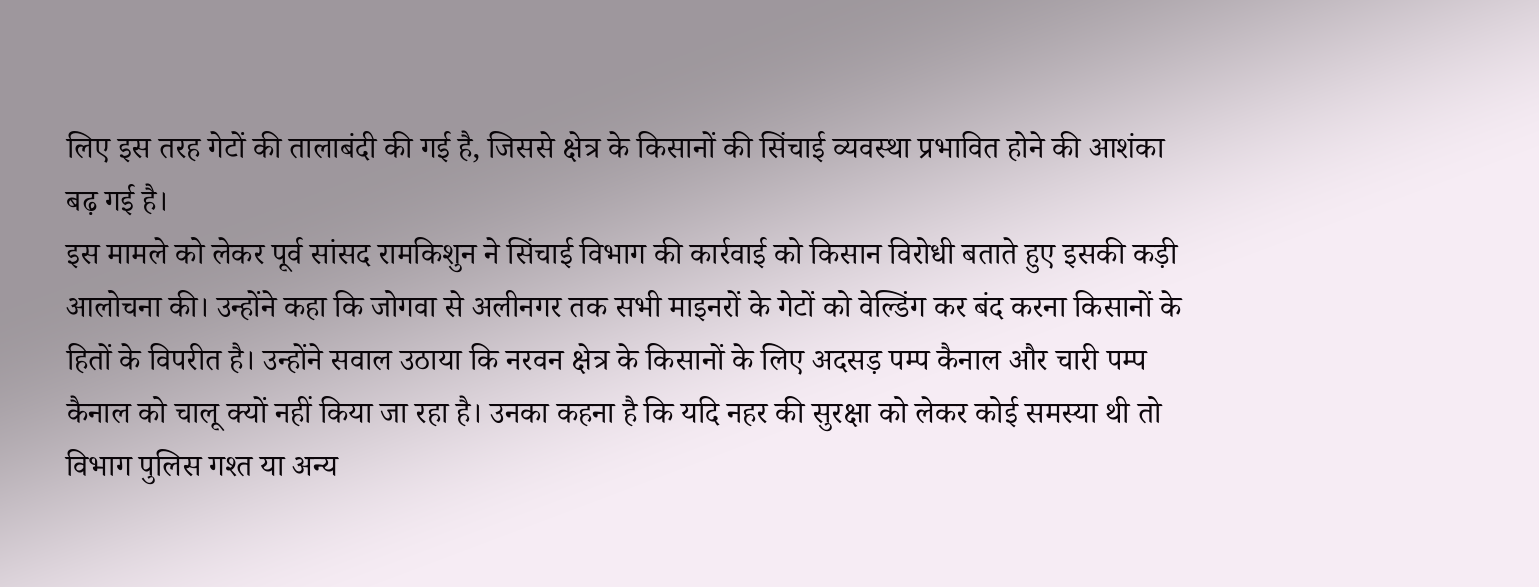लिए इस तरह गेटों की तालाबंदी की गई है, जिससे क्षेत्र के किसानों की सिंचाई व्यवस्था प्रभावित होने की आशंका बढ़ गई है।
इस मामले को लेकर पूर्व सांसद रामकिशुन ने सिंचाई विभाग की कार्रवाई को किसान विरोधी बताते हुए इसकी कड़ी आलोचना की। उन्होंने कहा कि जोगवा से अलीनगर तक सभी माइनरों के गेटों को वेल्डिंग कर बंद करना किसानों के हितों के विपरीत है। उन्होंने सवाल उठाया कि नरवन क्षेत्र के किसानों के लिए अदसड़ पम्प कैनाल और चारी पम्प कैनाल को चालू क्यों नहीं किया जा रहा है। उनका कहना है कि यदि नहर की सुरक्षा को लेकर कोई समस्या थी तो विभाग पुलिस गश्त या अन्य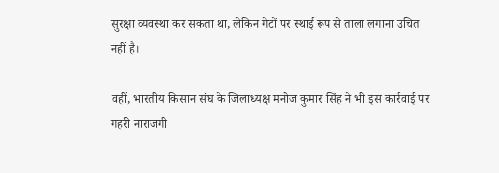सुरक्षा व्यवस्था कर सकता था, लेकिन गेटों पर स्थाई रूप से ताला लगाना उचित नहीं है।

वहीं, भारतीय किसान संघ के जिलाध्यक्ष मनोज कुमार सिंह ने भी इस कार्रवाई पर गहरी नाराजगी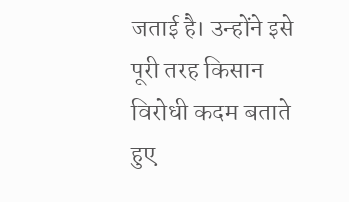जताई है। उन्होंने इसे पूरी तरह किसान विरोधी कदम बताते हुए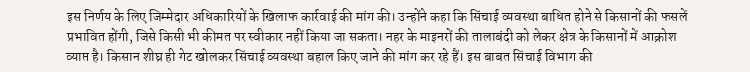इस निर्णय के लिए जिम्मेदार अधिकारियों के खिलाफ कार्रवाई की मांग की। उन्होंने कहा कि सिंचाई व्यवस्था बाधित होने से किसानों की फसलें प्रभावित होंगी, जिसे किसी भी कीमत पर स्वीकार नहीं किया जा सकता। नहर के माइनरों की तालाबंदी को लेकर क्षेत्र के किसानों में आक्रोश व्याप्त है। किसान शीघ्र ही गेट खोलकर सिंचाई व्यवस्था बहाल किए जाने की मांग कर रहे हैं। इस बाबत सिंचाई विभाग की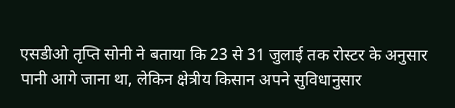एसडीओ तृप्ति सोनी ने बताया कि 23 से 31 जुलाई तक रोस्टर के अनुसार पानी आगे जाना था, लेकिन क्षेत्रीय किसान अपने सुविधानुसार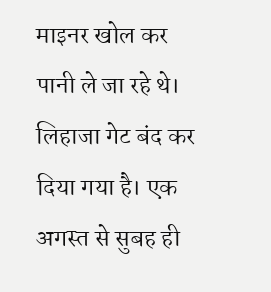माइनर खोल कर पानी ले जा रहे थे। लिहाजा गेट बंद कर दिया गया है। एक अगस्त से सुबह ही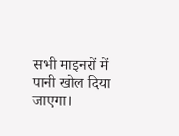सभी माइनरों में पानी खोल दिया जाएगा।